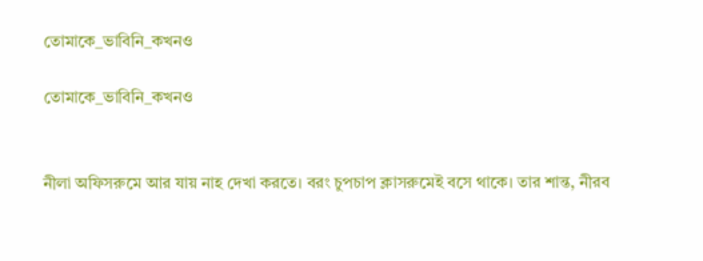তোমাকে_ভাবিনি_কখনও

তোমাকে_ভাবিনি_কখনও


নীলা অফিসরুমে আর যায় নাহ দেখা করতে। বরং চুপচাপ ক্লাসরুমেই বসে থাকে। তার শান্ত, নীরব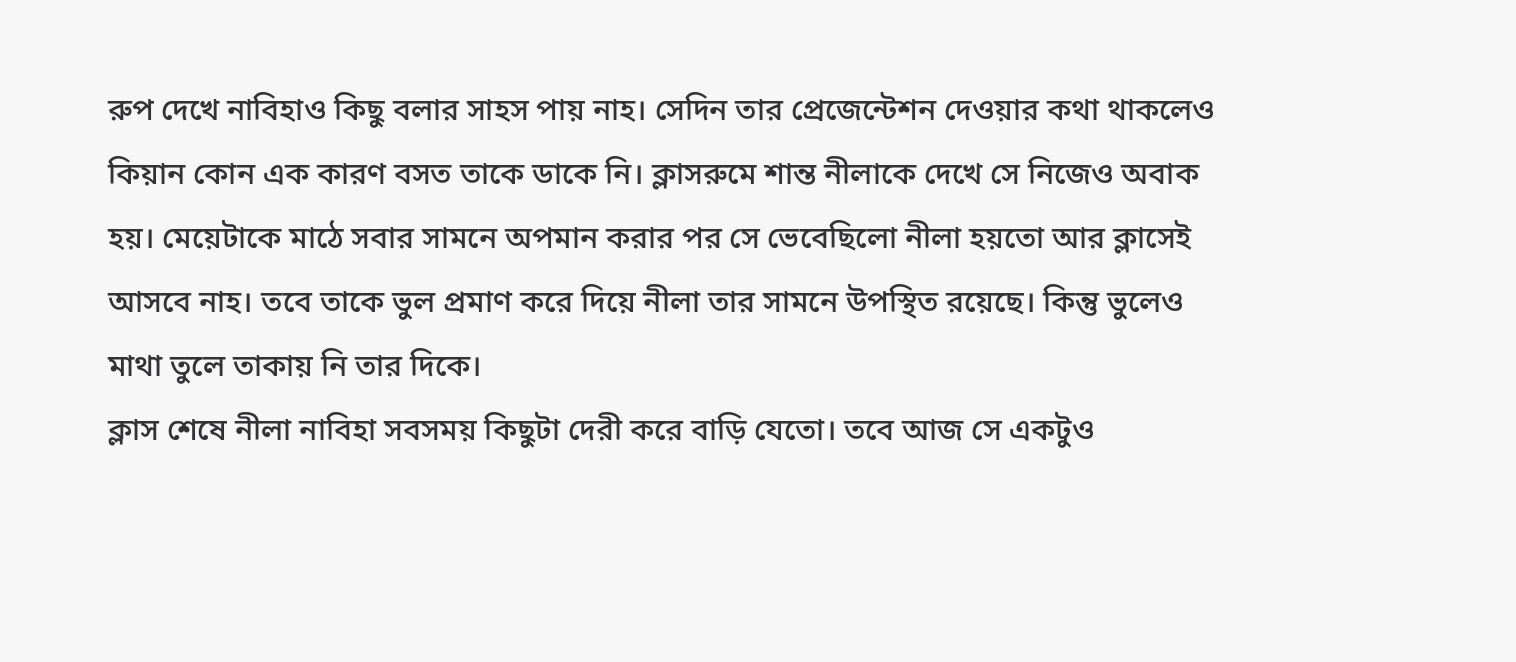রুপ দেখে নাবিহাও কিছু বলার সাহস পায় নাহ। সেদিন তার প্রেজেন্টেশন দেওয়ার কথা থাকলেও কিয়ান কোন এক কারণ বসত তাকে ডাকে নি। ক্লাসরুমে শান্ত নীলাকে দেখে সে নিজেও অবাক হয়। মেয়েটাকে মাঠে সবার সামনে অপমান করার পর সে ভেবেছিলো নীলা হয়তো আর ক্লাসেই আসবে নাহ। তবে তাকে ভুল প্রমাণ করে দিয়ে নীলা তার সামনে উপস্থিত রয়েছে। কিন্তু ভুলেও মাথা তুলে তাকায় নি তার দিকে।
ক্লাস শেষে নীলা নাবিহা সবসময় কিছুটা দেরী করে বাড়ি যেতো। তবে আজ সে একটুও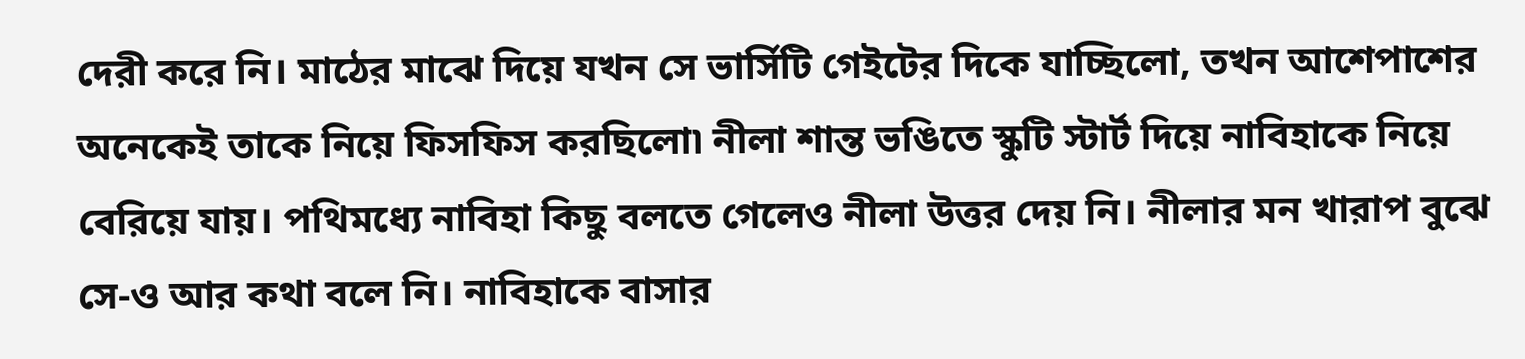দেরী করে নি। মাঠের মাঝে দিয়ে যখন সে ভার্সিটি গেইটের দিকে যাচ্ছিলো, তখন আশেপাশের অনেকেই তাকে নিয়ে ফিসফিস করছিলো৷ নীলা শান্ত ভঙিতে স্কুটি স্টার্ট দিয়ে নাবিহাকে নিয়ে বেরিয়ে যায়। পথিমধ্যে নাবিহা কিছু বলতে গেলেও নীলা উত্তর দেয় নি। নীলার মন খারাপ বুঝে সে-ও আর কথা বলে নি। নাবিহাকে বাসার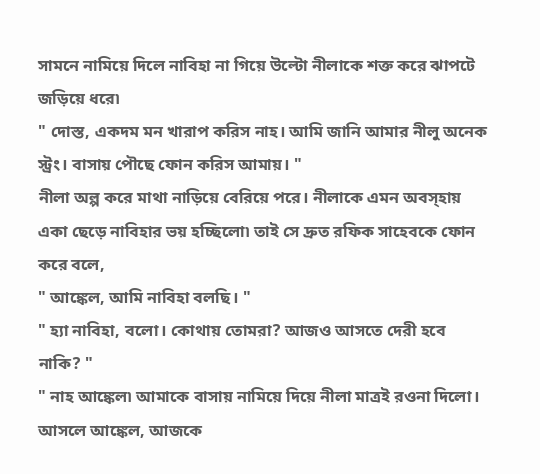সামনে নামিয়ে দিলে নাবিহা না গিয়ে উল্টো নীলাকে শক্ত করে ঝাপটে জড়িয়ে ধরে৷
" দোস্ত, একদম মন খারাপ করিস নাহ। আমি জানি আমার নীলু অনেক স্ট্রং। বাসায় পৌছে ফোন করিস আমায়। "
নীলা অল্প করে মাথা নাড়িয়ে বেরিয়ে পরে। নীলাকে এমন অবস্হায় একা ছেড়ে নাবিহার ভয় হচ্ছিলো৷ তাই সে দ্রুত রফিক সাহেবকে ফোন করে বলে,
" আঙ্কেল, আমি নাবিহা বলছি। "
" হ্যা নাবিহা, বলো। কোথায় তোমরা? আজও আসতে দেরী হবে নাকি? "
" নাহ আঙ্কেল৷ আমাকে বাসায় নামিয়ে দিয়ে নীলা মাত্রই রওনা দিলো। আসলে আঙ্কেল, আজকে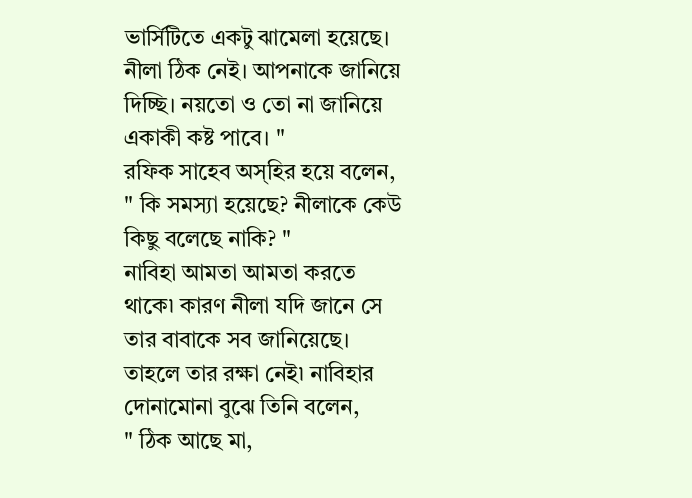ভার্সিটিতে একটু ঝামেলা হয়েছে। নীলা ঠিক নেই। আপনাকে জানিয়ে দিচ্ছি। নয়তো ও তো না জানিয়ে একাকী কষ্ট পাবে। "
রফিক সাহেব অস্হির হয়ে বলেন,
" কি সমস্যা হয়েছে? নীলাকে কেউ কিছু বলেছে নাকি? "
নাবিহা আমতা আমতা করতে থাকে৷ কারণ নীলা যদি জানে সে তার বাবাকে সব জানিয়েছে। তাহলে তার রক্ষা নেই৷ নাবিহার দোনামোনা বুঝে তিনি বলেন,
" ঠিক আছে মা,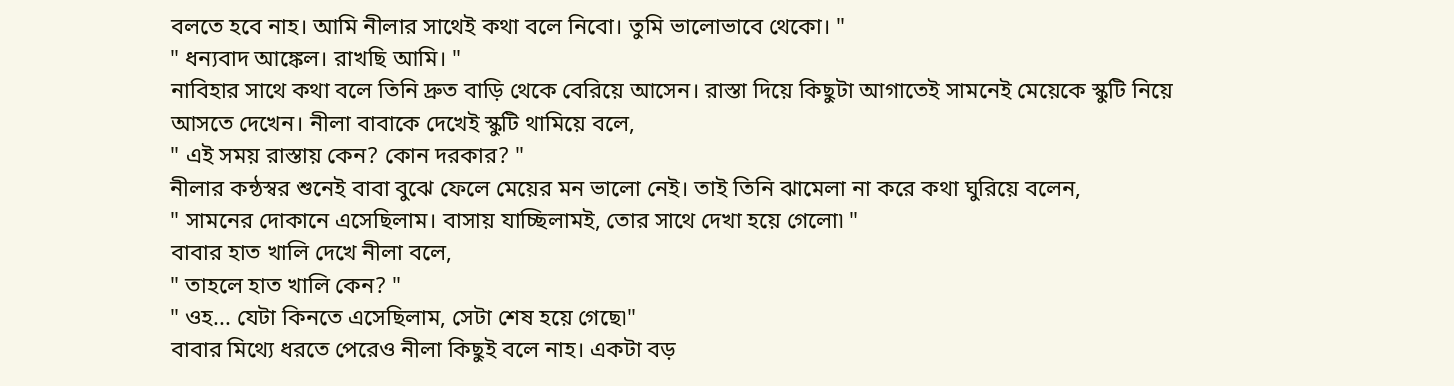বলতে হবে নাহ। আমি নীলার সাথেই কথা বলে নিবো। তুমি ভালোভাবে থেকো। "
" ধন্যবাদ আঙ্কেল। রাখছি আমি। "
নাবিহার সাথে কথা বলে তিনি দ্রুত বাড়ি থেকে বেরিয়ে আসেন। রাস্তা দিয়ে কিছুটা আগাতেই সামনেই মেয়েকে স্কুটি নিয়ে আসতে দেখেন। নীলা বাবাকে দেখেই স্কুটি থামিয়ে বলে,
" এই সময় রাস্তায় কেন? কোন দরকার? "
নীলার কন্ঠস্বর শুনেই বাবা বুঝে ফেলে মেয়ের মন ভালো নেই। তাই তিনি ঝামেলা না করে কথা ঘুরিয়ে বলেন,
" সামনের দোকানে এসেছিলাম। বাসায় যাচ্ছিলামই, তোর সাথে দেখা হয়ে গেলো৷ "
বাবার হাত খালি দেখে নীলা বলে,
" তাহলে হাত খালি কেন? "
" ওহ... যেটা কিনতে এসেছিলাম, সেটা শেষ হয়ে গেছে৷"
বাবার মিথ্যে ধরতে পেরেও নীলা কিছুই বলে নাহ। একটা বড়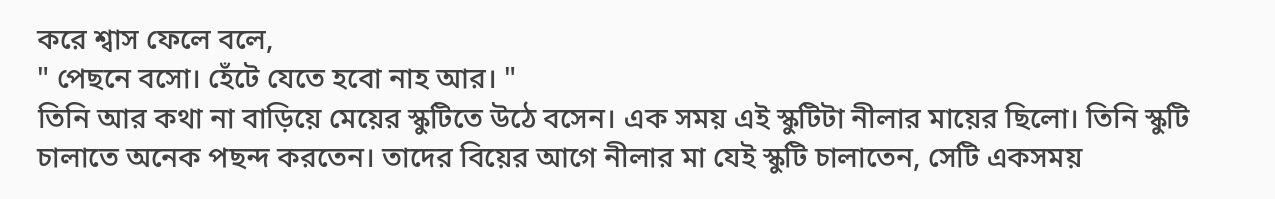করে শ্বাস ফেলে বলে,
" পেছনে বসো। হেঁটে যেতে হবো নাহ আর। "
তিনি আর কথা না বাড়িয়ে মেয়ের স্কুটিতে উঠে বসেন। এক সময় এই স্কুটিটা নীলার মায়ের ছিলো। তিনি স্কুটি চালাতে অনেক পছন্দ করতেন। তাদের বিয়ের আগে নীলার মা যেই স্কুটি চালাতেন, সেটি একসময়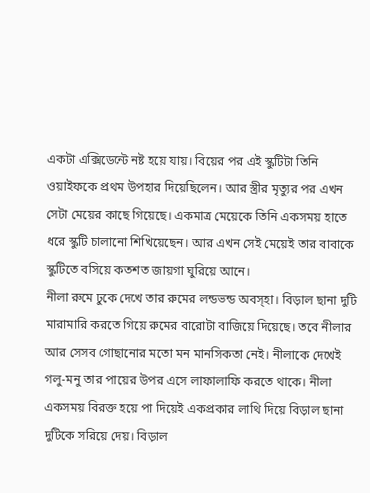একটা এক্সিডেন্টে নষ্ট হয়ে যায়। বিয়ের পর এই স্কুটিটা তিনি ওয়াইফকে প্রথম উপহার দিয়েছিলেন। আর স্ত্রীর মৃত্যুর পর এখন সেটা মেয়ের কাছে গিয়েছে। একমাত্র মেয়েকে তিনি একসময় হাতে ধরে স্কুটি চালানো শিখিয়েছেন। আর এখন সেই মেয়েই তার বাবাকে স্কুটিতে বসিয়ে কতশত জায়গা ঘুরিয়ে আনে।
নীলা রুমে ঢুকে দেখে তার রুমের লন্ডভন্ড অবস্হা। বিড়াল ছানা দুটি মারামারি করতে গিয়ে রুমের বারোটা বাজিয়ে দিয়েছে। তবে নীলার আর সেসব গোছানোর মতো মন মানসিকতা নেই। নীলাকে দেখেই গলু-মনু তার পায়ের উপর এসে লাফালাফি করতে থাকে। নীলা একসময় বিরক্ত হয়ে পা দিয়েই একপ্রকার লাথি দিয়ে বিড়াল ছানা দুটিকে সরিয়ে দেয়। বিড়াল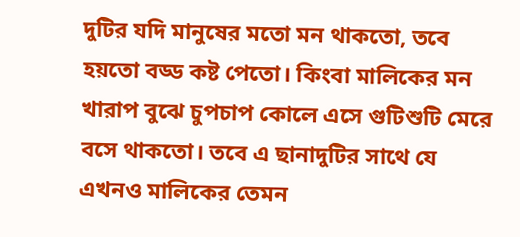দুটির যদি মানুষের মতো মন থাকতো, তবে হয়তো বড্ড কষ্ট পেতো। কিংবা মালিকের মন খারাপ বুঝে চুপচাপ কোলে এসে গুটিশুটি মেরে বসে থাকতো। তবে এ ছানাদুটির সাথে যে এখনও মালিকের তেমন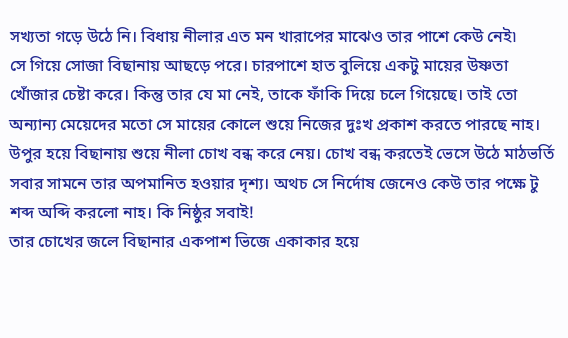সখ্যতা গড়ে উঠে নি। বিধায় নীলার এত মন খারাপের মাঝেও তার পাশে কেউ নেই৷
সে গিয়ে সোজা বিছানায় আছড়ে পরে। চারপাশে হাত বুলিয়ে একটু মায়ের উষ্ণতা খোঁজার চেষ্টা করে। কিন্তু তার যে মা নেই, তাকে ফাঁকি দিয়ে চলে গিয়েছে। তাই তো অন্যান্য মেয়েদের মতো সে মায়ের কোলে শুয়ে নিজের দুঃখ প্রকাশ করতে পারছে নাহ। উপুর হয়ে বিছানায় শুয়ে নীলা চোখ বন্ধ করে নেয়। চোখ বন্ধ করতেই ভেসে উঠে মাঠভর্তি সবার সামনে তার অপমানিত হওয়ার দৃশ্য। অথচ সে নির্দোষ জেনেও কেউ তার পক্ষে টু শব্দ অব্দি করলো নাহ। কি নিষ্ঠুর সবাই!
তার চোখের জলে বিছানার একপাশ ভিজে একাকার হয়ে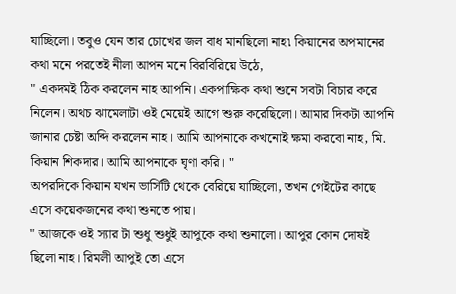যাচ্ছিলো। তবুও যেন তার চোখের জল বাধ মানছিলো নাহ৷ কিয়ানের অপমানের কথা মনে পরতেই নীলা আপন মনে বিরবিরিয়ে উঠে,
" একদমই ঠিক করলেন নাহ আপনি। একপাক্ষিক কথা শুনে সবটা বিচার করে নিলেন। অথচ ঝামেলাটা ওই মেয়েই আগে শুরু করেছিলো। আমার দিকটা আপনি জানার চেষ্টা অব্দি করলেন নাহ। আমি আপনাকে কখনোই ক্ষমা করবো নাহ, মি. কিয়ান শিকদার। আমি আপনাকে ঘৃণা করি। "
অপরদিকে কিয়ান যখন ভার্সিটি থেকে বেরিয়ে যাচ্ছিলো, তখন গেইটের কাছে এসে কয়েকজনের কথা শুনতে পায়।
" আজকে ওই স্যার টা শুধু শুধুই আপুকে কথা শুনালো। আপুর কোন দোষই ছিলো নাহ। রিমলী আপুই তো এসে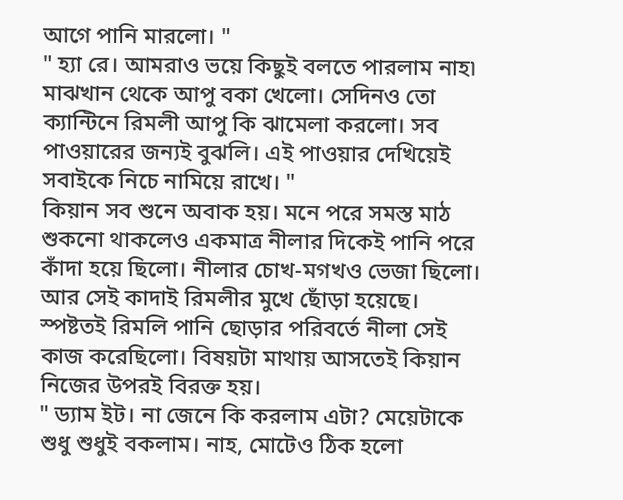আগে পানি মারলো। "
" হ্যা রে। আমরাও ভয়ে কিছুই বলতে পারলাম নাহ৷ মাঝখান থেকে আপু বকা খেলো। সেদিনও তো ক্যান্টিনে রিমলী আপু কি ঝামেলা করলো। সব পাওয়ারের জন্যই বুঝলি। এই পাওয়ার দেখিয়েই সবাইকে নিচে নামিয়ে রাখে। "
কিয়ান সব শুনে অবাক হয়। মনে পরে সমস্ত মাঠ শুকনো থাকলেও একমাত্র নীলার দিকেই পানি পরে কাঁদা হয়ে ছিলো। নীলার চোখ-মগখও ভেজা ছিলো। আর সেই কাদাই রিমলীর মুখে ছোঁড়া হয়েছে। স্পষ্টতই রিমলি পানি ছোড়ার পরিবর্তে নীলা সেই কাজ করেছিলো। বিষয়টা মাথায় আসতেই কিয়ান নিজের উপরই বিরক্ত হয়।
" ড্যাম ইট। না জেনে কি করলাম এটা? মেয়েটাকে শুধু শুধুই বকলাম। নাহ, মোটেও ঠিক হলো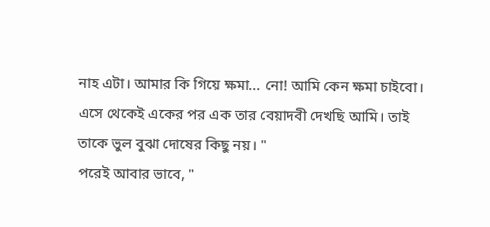নাহ এটা। আমার কি গিয়ে ক্ষমা... নো! আমি কেন ক্ষমা চাইবো। এসে থেকেই একের পর এক তার বেয়াদবী দেখছি আমি। তাই তাকে ভুল বুঝা দোষের কিছু নয়। "
পরেই আবার ভাবে, "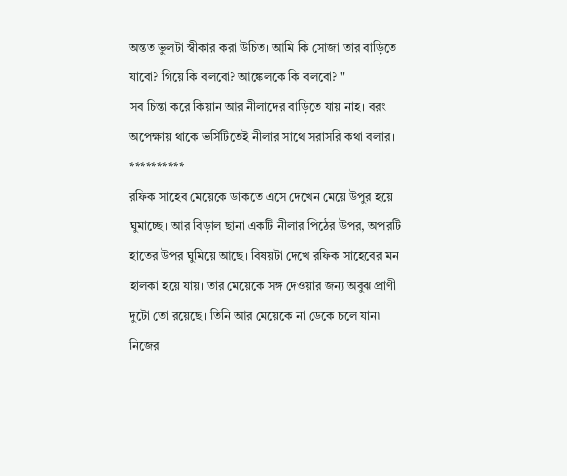অন্তত ভুলটা স্বীকার করা উচিত। আমি কি সোজা তার বাড়িতে যাবো? গিয়ে কি বলবো? আঙ্কেলকে কি বলবো? "
সব চিন্তা করে কিয়ান আর নীলাদের বাড়িতে যায় নাহ। বরং অপেক্ষায় থাকে ভর্সিটিতেই নীলার সাথে সরাসরি কথা বলার।
**********
রফিক সাহেব মেয়েকে ডাকতে এসে দেখেন মেয়ে উপুর হয়ে ঘুমাচ্ছে। আর বিড়াল ছানা একটি নীলার পিঠের উপর, অপরটি হাতের উপর ঘুমিয়ে আছে। বিষয়টা দেখে রফিক সাহেবের মন হালকা হয়ে যায়। তার মেয়েকে সঙ্গ দেওয়ার জন্য অবুঝ প্রাণী দুটো তো রয়েছে। তিনি আর মেয়েকে না ডেকে চলে যান৷ নিজের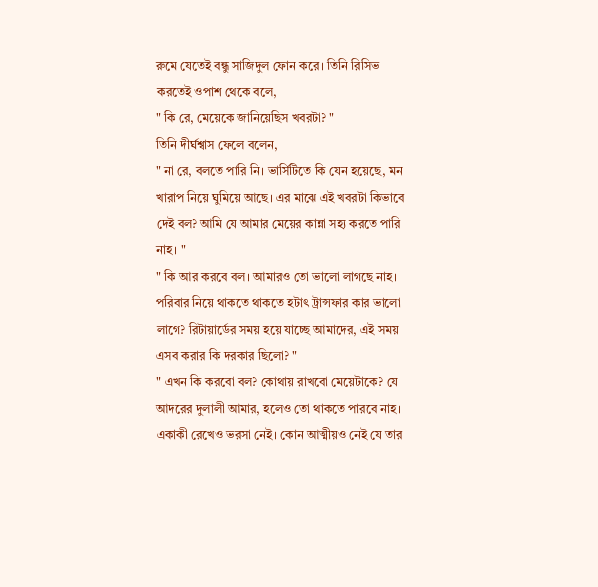রুমে যেতেই বন্ধু সাজিদুল ফোন করে। তিনি রিসিভ করতেই ওপাশ থেকে বলে,
" কি রে, মেয়েকে জানিয়েছিস খবরটা? "
তিনি দীর্ঘশ্বাস ফেলে বলেন,
" না রে, বলতে পারি নি। ভার্সিটিতে কি যেন হয়েছে, মন খারাপ নিয়ে ঘুমিয়ে আছে। এর মাঝে এই খবরটা কিভাবে দেই বল? আমি যে আমার মেয়ের কান্না সহ্য করতে পারি নাহ। "
" কি আর করবে বল। আমারও তো ভালো লাগছে নাহ। পরিবার নিয়ে থাকতে থাকতে হটাৎ ট্রান্সফার কার ভালো লাগে? রিটায়ার্ডের সময় হয়ে যাচ্ছে আমাদের, এই সময় এসব করার কি দরকার ছিলো? "
" এখন কি করবো বল? কোথায় রাখবো মেয়েটাকে? যে আদরের দুলালী আমার, হলেও তো থাকতে পারবে নাহ। একাকী রেখেও ভরসা নেই। কোন আত্মীয়ও নেই যে তার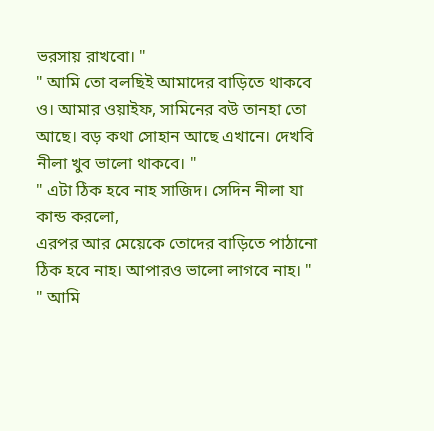ভরসায় রাখবো। "
" আমি তো বলছিই আমাদের বাড়িতে থাকবে ও। আমার ওয়াইফ, সামিনের বউ তানহা তো আছে। বড় কথা সোহান আছে এখানে। দেখবি নীলা খুব ভালো থাকবে। "
" এটা ঠিক হবে নাহ সাজিদ। সেদিন নীলা যা কান্ড করলো,
এরপর আর মেয়েকে তোদের বাড়িতে পাঠানো ঠিক হবে নাহ। আপারও ভালো লাগবে নাহ। "
" আমি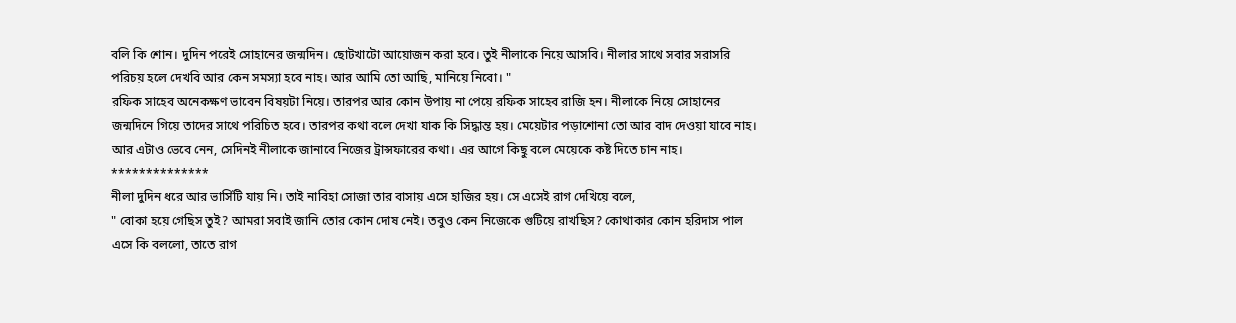বলি কি শোন। দুদিন পরেই সোহানের জন্মদিন। ছোটখাটো আয়োজন করা হবে। তুই নীলাকে নিয়ে আসবি। নীলার সাথে সবার সরাসরি পরিচয় হলে দেখবি আর কেন সমস্যা হবে নাহ। আর আমি তো আছি, মানিয়ে নিবো। "
রফিক সাহেব অনেকক্ষণ ভাবেন বিষয়টা নিয়ে। তারপর আর কোন উপায় না পেয়ে রফিক সাহেব রাজি হন। নীলাকে নিয়ে সোহানের জন্মদিনে গিয়ে তাদের সাথে পরিচিত হবে। তারপর কথা বলে দেখা যাক কি সিদ্ধান্ত হয়। মেয়েটার পড়াশোনা তো আর বাদ দেওয়া যাবে নাহ। আর এটাও ভেবে নেন, সেদিনই নীলাকে জানাবে নিজের ট্রান্সফারের কথা। এর আগে কিছু বলে মেয়েকে কষ্ট দিতে চান নাহ।
**************
নীলা দুদিন ধরে আর ভার্সিটি যায় নি। তাই নাবিহা সোজা তার বাসায় এসে হাজির হয়। সে এসেই রাগ দেখিয়ে বলে,
" বোকা হয়ে গেছিস তুই? আমরা সবাই জানি তোর কোন দোষ নেই। তবুও কেন নিজেকে গুটিয়ে রাখছিস? কোথাকার কোন হরিদাস পাল এসে কি বললো, তাতে রাগ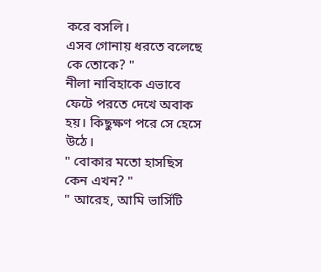করে বসলি।
এসব গোনায় ধরতে বলেছে কে তোকে? "
নীলা নাবিহাকে এভাবে ফেটে পরতে দেখে অবাক হয়। কিছুক্ষণ পরে সে হেসে উঠে।
" বোকার মতো হাসছিস কেন এখন? "
" আরেহ, আমি ভার্সিটি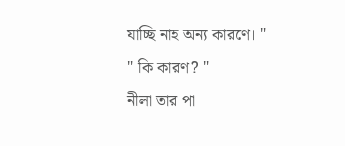যাচ্ছি নাহ অন্য কারণে। "
" কি কারণ? "
নীলা তার পা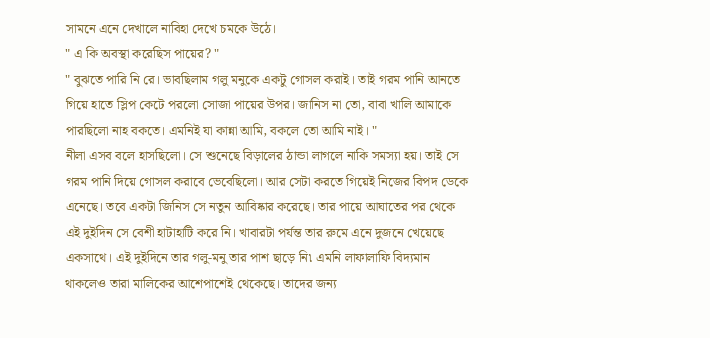সামনে এনে দেখালে নাবিহা দেখে চমকে উঠে।
" এ কি অবস্থা করেছিস পায়ের? "
" বুঝতে পারি নি রে। ভাবছিলাম গলু মনুকে একটু গোসল করাই। তাই গরম পানি আনতে গিয়ে হাতে স্লিপ কেটে পরলো সোজা পায়ের উপর। জানিস না তো, বাবা খালি আমাকে পারছিলো নাহ বকতে। এমনিই যা কান্না আমি, বকলে তো আমি নাই। "
নীলা এসব বলে হাসছিলো। সে শুনেছে বিড়ালের ঠান্ডা লাগলে নাকি সমস্যা হয়। তাই সে গরম পানি দিয়ে গোসল করাবে ভেবেছিলো। আর সেটা করতে গিয়েই নিজের বিপদ ডেকে এনেছে। তবে একটা জিনিস সে নতুন আবিষ্কার করেছে। তার পায়ে আঘাতের পর থেকে এই দুইদিন সে বেশী হাটাহাটি করে নি। খাবারটা পর্যন্ত তার রুমে এনে দুজনে খেয়েছে একসাথে। এই দুইদিনে তার গলু-মনু তার পাশ ছাড়ে নি৷ এমনি লাফালাফি বিদ্যমান থাকলেও তারা মালিকের আশেপাশেই থেকেছে। তাদের জন্য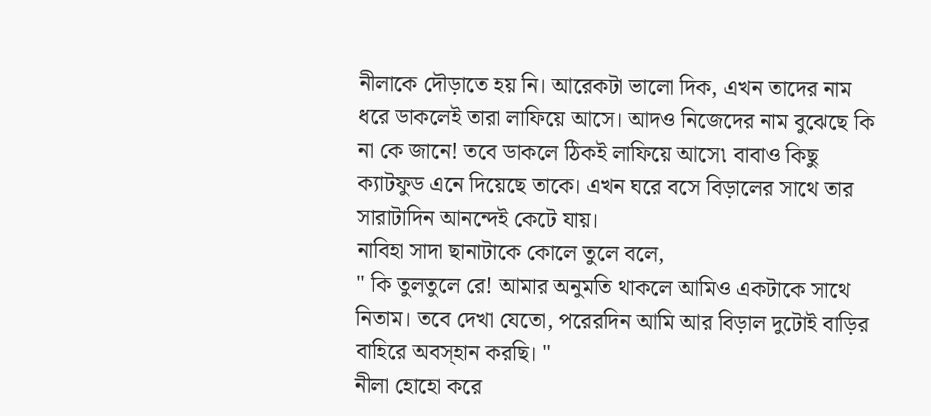নীলাকে দৌড়াতে হয় নি। আরেকটা ভালো দিক, এখন তাদের নাম ধরে ডাকলেই তারা লাফিয়ে আসে। আদও নিজেদের নাম বুঝেছে কি না কে জানে! তবে ডাকলে ঠিকই লাফিয়ে আসে৷ বাবাও কিছু ক্যাটফুড এনে দিয়েছে তাকে। এখন ঘরে বসে বিড়ালের সাথে তার সারাটাদিন আনন্দেই কেটে যায়।
নাবিহা সাদা ছানাটাকে কোলে তুলে বলে,
" কি তুলতুলে রে! আমার অনুমতি থাকলে আমিও একটাকে সাথে নিতাম। তবে দেখা যেতো, পরেরদিন আমি আর বিড়াল দুটোই বাড়ির বাহিরে অবস্হান করছি। "
নীলা হোহো করে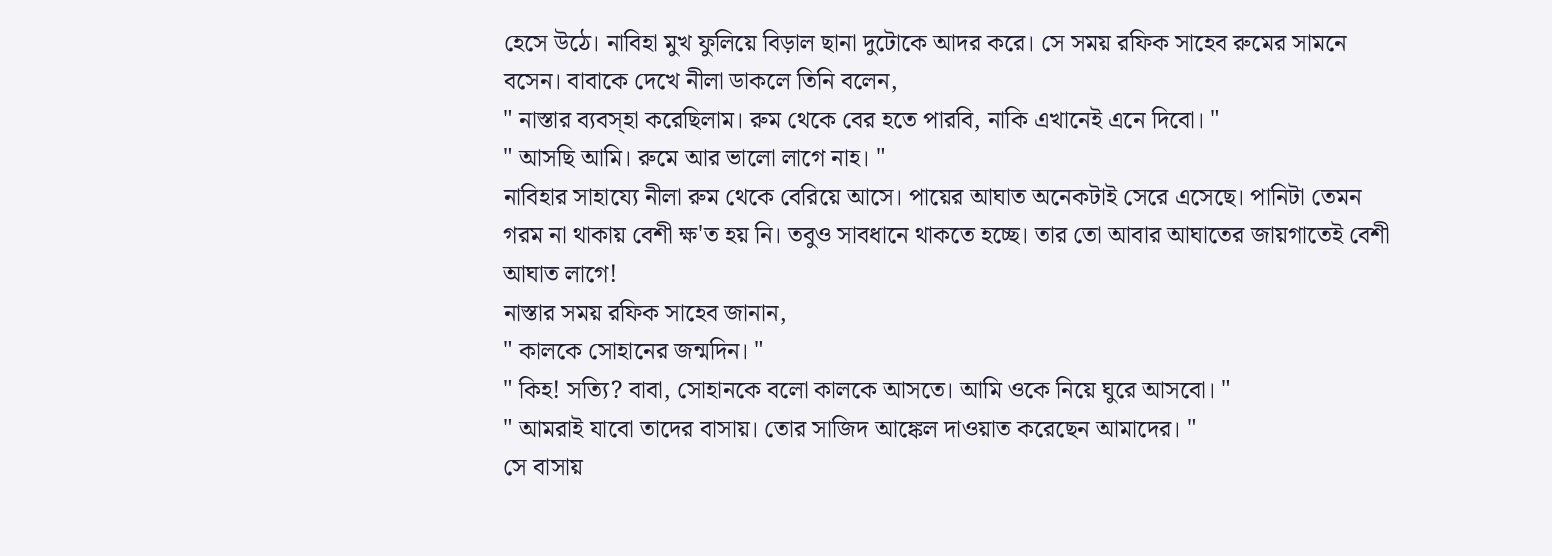হেসে উঠে। নাবিহা মুখ ফুলিয়ে বিড়াল ছানা দুটোকে আদর করে। সে সময় রফিক সাহেব রুমের সামনে বসেন। বাবাকে দেখে নীলা ডাকলে তিনি বলেন,
" নাস্তার ব্যবস্হা করেছিলাম। রুম থেকে বের হতে পারবি, নাকি এখানেই এনে দিবো। "
" আসছি আমি। রুমে আর ভালো লাগে নাহ। "
নাবিহার সাহায্যে নীলা রুম থেকে বেরিয়ে আসে। পায়ের আঘাত অনেকটাই সেরে এসেছে। পানিটা তেমন গরম না থাকায় বেশী ক্ষ'ত হয় নি। তবুও সাবধানে থাকতে হচ্ছে। তার তো আবার আঘাতের জায়গাতেই বেশী আঘাত লাগে!
নাস্তার সময় রফিক সাহেব জানান,
" কালকে সোহানের জন্মদিন। "
" কিহ! সত্যি? বাবা, সোহানকে বলো কালকে আসতে। আমি ওকে নিয়ে ঘুরে আসবো। "
" আমরাই যাবো তাদের বাসায়। তোর সাজিদ আঙ্কেল দাওয়াত করেছেন আমাদের। "
সে বাসায়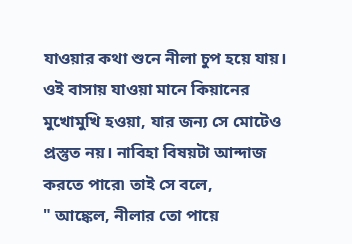যাওয়ার কথা শুনে নীলা চুপ হয়ে যায়। ওই বাসায় যাওয়া মানে কিয়ানের মুখোমুখি হওয়া, যার জন্য সে মোটেও প্রস্তুত নয়। নাবিহা বিষয়টা আন্দাজ করতে পারে৷ তাই সে বলে,
" আঙ্কেল, নীলার তো পায়ে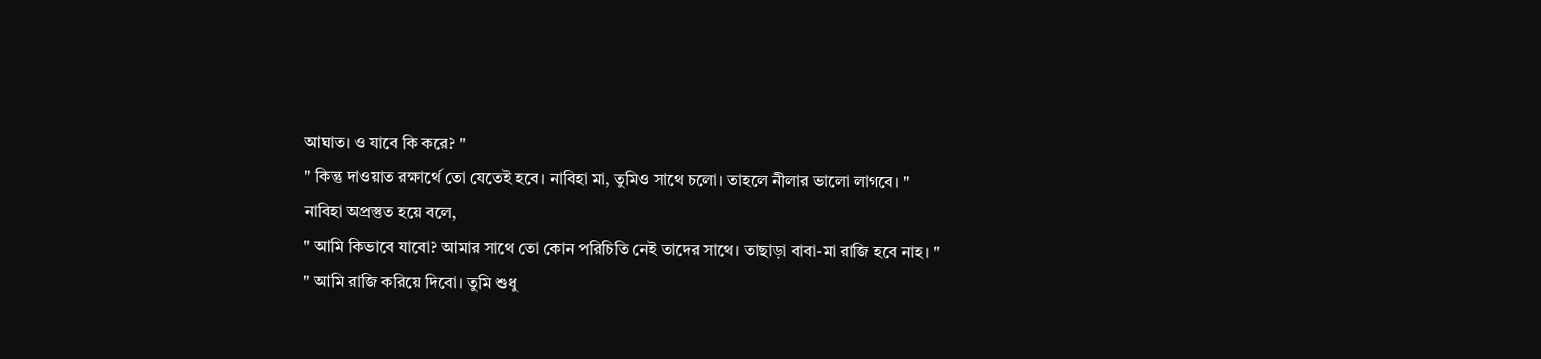আঘাত। ও যাবে কি করে? "
" কিন্তু দাওয়াত রক্ষার্থে তো যেতেই হবে। নাবিহা মা, তুমিও সাথে চলো। তাহলে নীলার ভালো লাগবে। "
নাবিহা অপ্রস্তুত হয়ে বলে,
" আমি কিভাবে যাবো? আমার সাথে তো কোন পরিচিতি নেই তাদের সাথে। তাছাড়া বাবা-মা রাজি হবে নাহ। "
" আমি রাজি করিয়ে দিবো। তুমি শুধু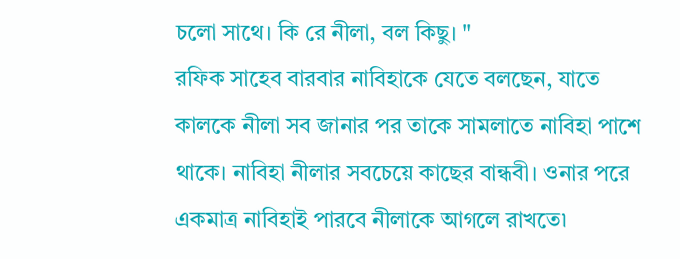চলো সাথে। কি রে নীলা, বল কিছু। "
রফিক সাহেব বারবার নাবিহাকে যেতে বলছেন, যাতে কালকে নীলা সব জানার পর তাকে সামলাতে নাবিহা পাশে থাকে। নাবিহা নীলার সবচেয়ে কাছের বান্ধবী। ওনার পরে একমাত্র নাবিহাই পারবে নীলাকে আগলে রাখতে৷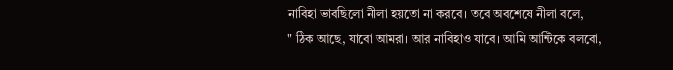নাবিহা ভাবছিলো নীলা হয়তো না করবে। তবে অবশেষে নীলা বলে,
" ঠিক আছে, যাবো আমরা। আর নাবিহাও যাবে। আমি আন্টিকে বলবো,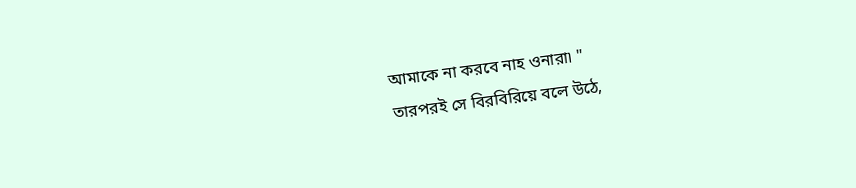আমাকে না করবে নাহ ওনারা৷ "
তারপরই সে বিরবিরিয়ে বলে উঠে,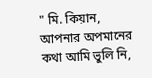" মি. কিয়ান, আপনার অপমানের কথা আমি ভুলি নি,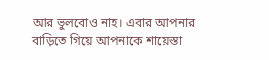আর ভুলবোও নাহ। এবার আপনার বাড়িতে গিয়ে আপনাকে শায়েস্তা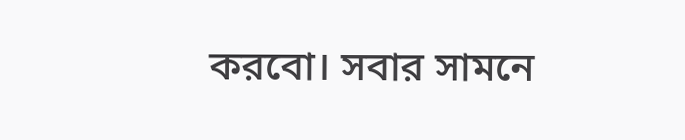করবো। সবার সামনে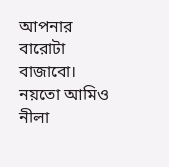আপনার বারোটা বাজাবো। নয়তো আমিও নীলা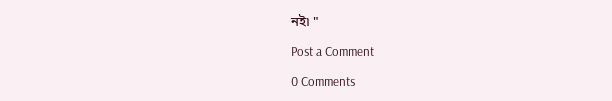নই৷ "

Post a Comment

0 Comments